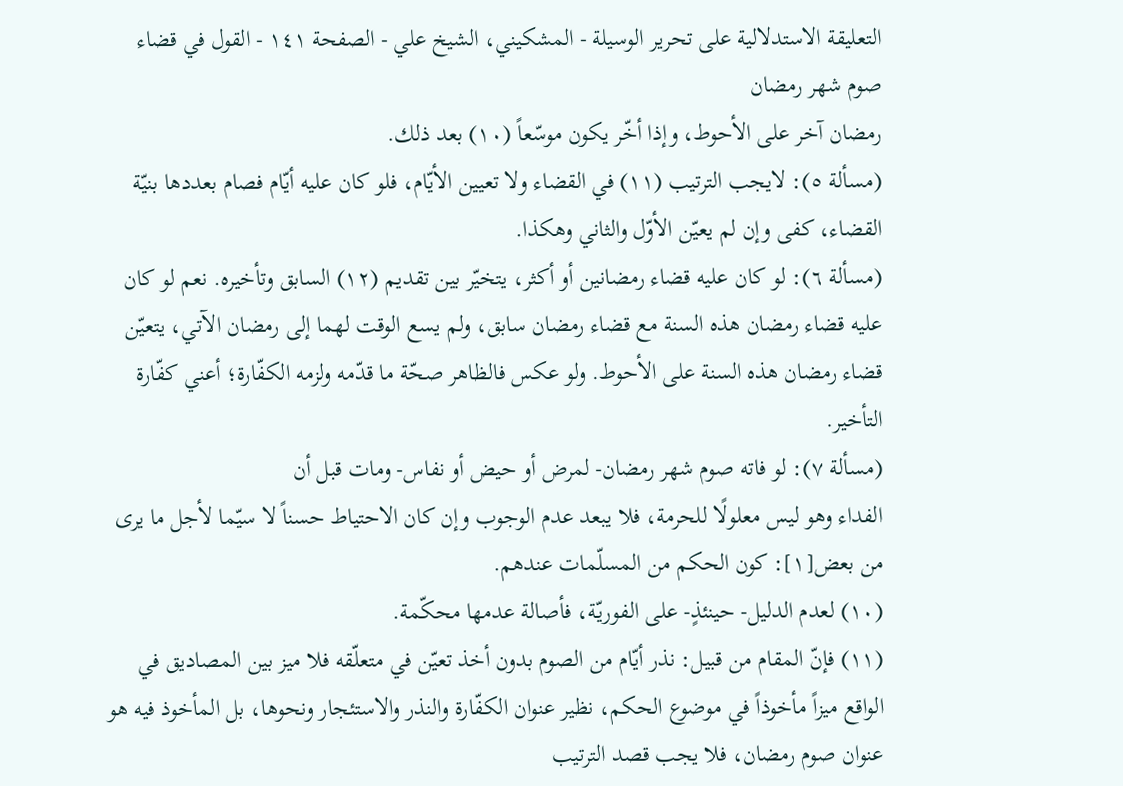التعليقة الاستدلالية على تحرير الوسيلة - المشكيني، الشيخ علي - الصفحة ١٤١ - القول في قضاء صوم شهر رمضان
رمضان آخر على الأحوط، وإذا أخّر يكون موسّعاً (١٠) بعد ذلك.
(مسألة ٥): لايجب الترتيب (١١) في القضاء ولا تعيين الأيّام، فلو كان عليه أيّام فصام بعددها بنيّة القضاء، كفى وإن لم يعيّن الأوّل والثاني وهكذا.
(مسألة ٦): لو كان عليه قضاء رمضانين أو أكثر، يتخيّر بين تقديم (١٢) السابق وتأخيره. نعم لو كان عليه قضاء رمضان هذه السنة مع قضاء رمضان سابق، ولم يسع الوقت لهما إلى رمضان الآتي، يتعيّن قضاء رمضان هذه السنة على الأحوط. ولو عكس فالظاهر صحّة ما قدّمه ولزمه الكفّارة؛ أعني كفّارة التأخير.
(مسألة ٧): لو فاته صوم شهر رمضان- لمرض أو حيض أو نفاس- ومات قبل أن
الفداء وهو ليس معلولًا للحرمة، فلا يبعد عدم الوجوب وإن كان الاحتياط حسناً لا سيّما لأجل ما يرى من بعض[١]: كون الحكم من المسلّمات عندهم.
(١٠) لعدم الدليل- حينئذٍ- على الفوريّة، فأصالة عدمها محكّمة.
(١١) فإنّ المقام من قبيل: نذر أيّام من الصوم بدون أخذ تعيّن في متعلّقه فلا ميز بين المصاديق في الواقع ميزاً مأخوذاً في موضوع الحكم، نظير عنوان الكفّارة والنذر والاستئجار ونحوها، بل المأخوذ فيه هو عنوان صوم رمضان، فلا يجب قصد الترتيب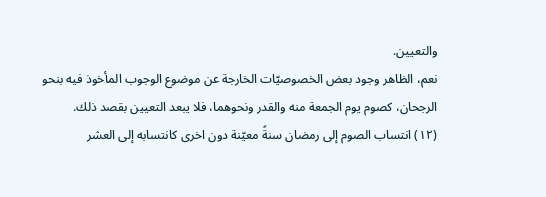والتعيين.
نعم، الظاهر وجود بعض الخصوصيّات الخارجة عن موضوع الوجوب المأخوذ فيه بنحو الرجحان، كصوم يوم الجمعة منه والقدر ونحوهما، فلا يبعد التعيين بقصد ذلك.
(١٢) انتساب الصوم إلى رمضان سنةً معيّنة دون اخرى كانتسابه إلى العشر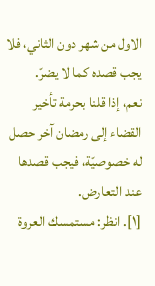الاول من شهر دون الثاني، فلا يجب قصده كما لا يضرّ.
نعم، إذا قلنا بحرمة تأخير القضاء إلى رمضان آخر حصل له خصوصيّة، فيجب قصدها عند التعارض.
[١]. انظر: مستمسك العروة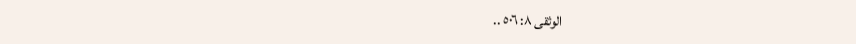الوثقى ٨: ٥٠٦ ..